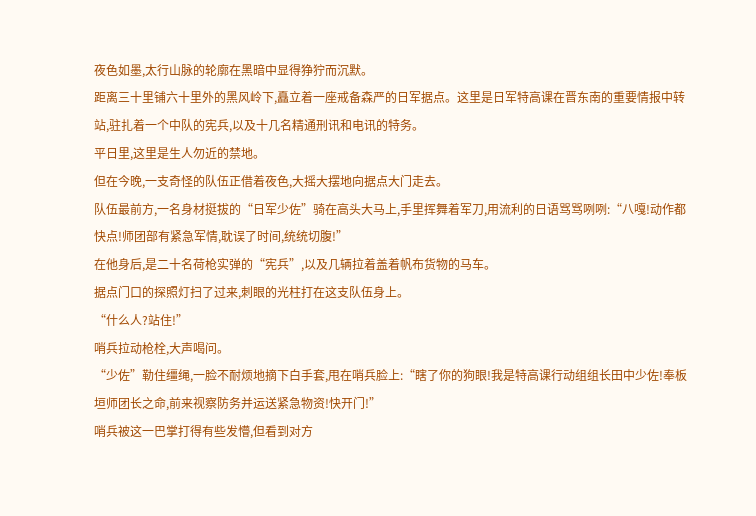夜色如墨,太行山脉的轮廓在黑暗中显得狰狞而沉默。
距离三十里铺六十里外的黑风岭下,矗立着一座戒备森严的日军据点。这里是日军特高课在晋东南的重要情报中转站,驻扎着一个中队的宪兵,以及十几名精通刑讯和电讯的特务。
平日里,这里是生人勿近的禁地。
但在今晚,一支奇怪的队伍正借着夜色,大摇大摆地向据点大门走去。
队伍最前方,一名身材挺拔的“日军少佐”骑在高头大马上,手里挥舞着军刀,用流利的日语骂骂咧咧:“八嘎!动作都快点!师团部有紧急军情,耽误了时间,统统切腹!”
在他身后,是二十名荷枪实弹的“宪兵”,以及几辆拉着盖着帆布货物的马车。
据点门口的探照灯扫了过来,刺眼的光柱打在这支队伍身上。
“什么人?站住!”
哨兵拉动枪栓,大声喝问。
“少佐”勒住缰绳,一脸不耐烦地摘下白手套,甩在哨兵脸上:“瞎了你的狗眼!我是特高课行动组组长田中少佐!奉板垣师团长之命,前来视察防务并运送紧急物资!快开门!”
哨兵被这一巴掌打得有些发懵,但看到对方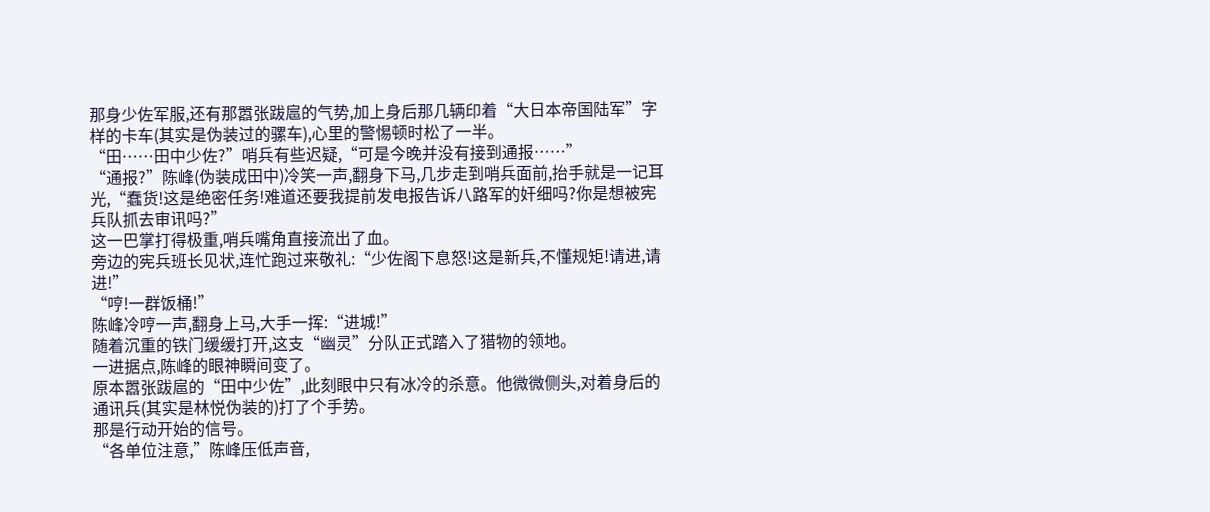那身少佐军服,还有那嚣张跋扈的气势,加上身后那几辆印着“大日本帝国陆军”字样的卡车(其实是伪装过的骡车),心里的警惕顿时松了一半。
“田……田中少佐?”哨兵有些迟疑,“可是今晚并没有接到通报……”
“通报?”陈峰(伪装成田中)冷笑一声,翻身下马,几步走到哨兵面前,抬手就是一记耳光,“蠢货!这是绝密任务!难道还要我提前发电报告诉八路军的奸细吗?你是想被宪兵队抓去审讯吗?”
这一巴掌打得极重,哨兵嘴角直接流出了血。
旁边的宪兵班长见状,连忙跑过来敬礼:“少佐阁下息怒!这是新兵,不懂规矩!请进,请进!”
“哼!一群饭桶!”
陈峰冷哼一声,翻身上马,大手一挥:“进城!”
随着沉重的铁门缓缓打开,这支“幽灵”分队正式踏入了猎物的领地。
一进据点,陈峰的眼神瞬间变了。
原本嚣张跋扈的“田中少佐”,此刻眼中只有冰冷的杀意。他微微侧头,对着身后的通讯兵(其实是林悦伪装的)打了个手势。
那是行动开始的信号。
“各单位注意,”陈峰压低声音,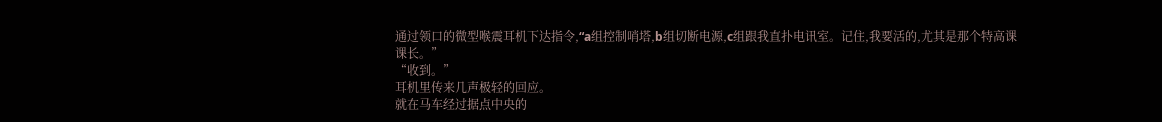通过领口的微型喉震耳机下达指令,“a组控制哨塔,b组切断电源,c组跟我直扑电讯室。记住,我要活的,尤其是那个特高课课长。”
“收到。”
耳机里传来几声极轻的回应。
就在马车经过据点中央的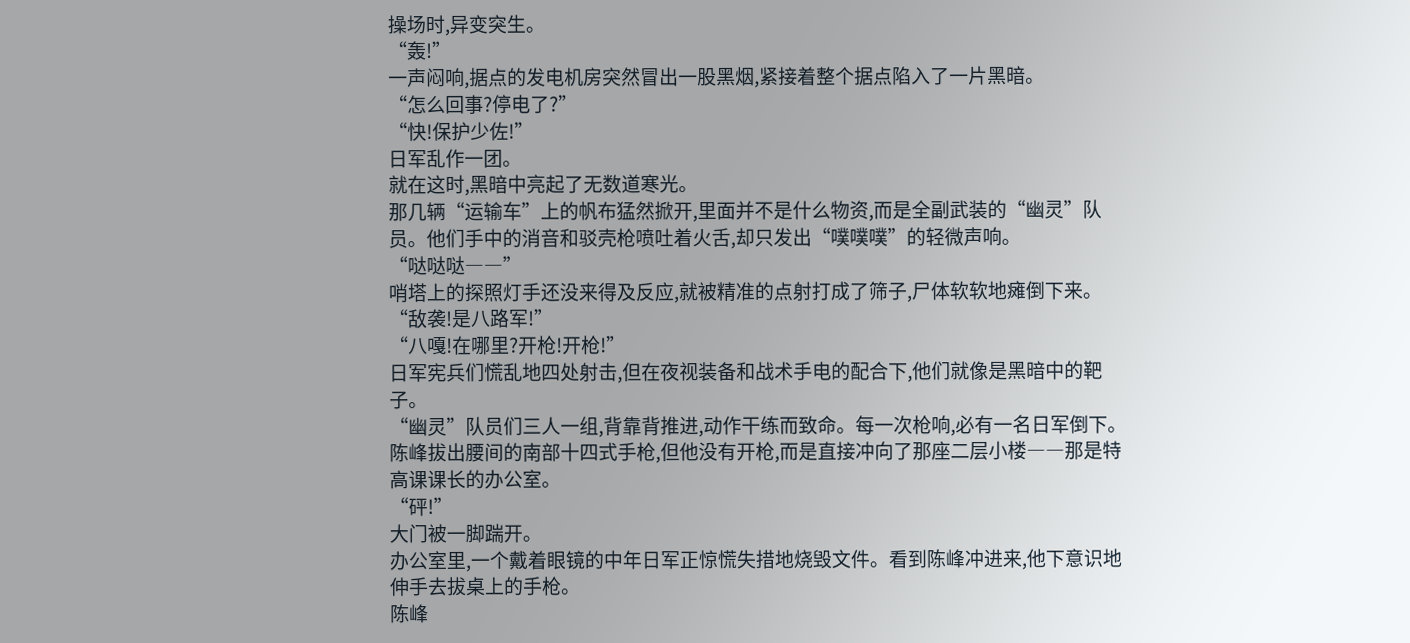操场时,异变突生。
“轰!”
一声闷响,据点的发电机房突然冒出一股黑烟,紧接着整个据点陷入了一片黑暗。
“怎么回事?停电了?”
“快!保护少佐!”
日军乱作一团。
就在这时,黑暗中亮起了无数道寒光。
那几辆“运输车”上的帆布猛然掀开,里面并不是什么物资,而是全副武装的“幽灵”队员。他们手中的消音和驳壳枪喷吐着火舌,却只发出“噗噗噗”的轻微声响。
“哒哒哒――”
哨塔上的探照灯手还没来得及反应,就被精准的点射打成了筛子,尸体软软地瘫倒下来。
“敌袭!是八路军!”
“八嘎!在哪里?开枪!开枪!”
日军宪兵们慌乱地四处射击,但在夜视装备和战术手电的配合下,他们就像是黑暗中的靶子。
“幽灵”队员们三人一组,背靠背推进,动作干练而致命。每一次枪响,必有一名日军倒下。
陈峰拔出腰间的南部十四式手枪,但他没有开枪,而是直接冲向了那座二层小楼――那是特高课课长的办公室。
“砰!”
大门被一脚踹开。
办公室里,一个戴着眼镜的中年日军正惊慌失措地烧毁文件。看到陈峰冲进来,他下意识地伸手去拔桌上的手枪。
陈峰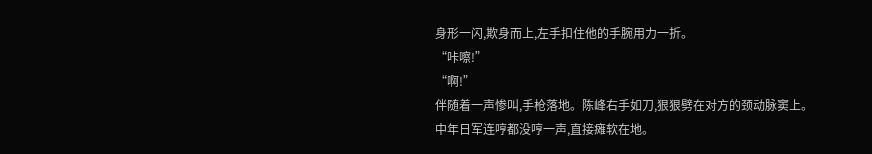身形一闪,欺身而上,左手扣住他的手腕用力一折。
“咔嚓!”
“啊!”
伴随着一声惨叫,手枪落地。陈峰右手如刀,狠狠劈在对方的颈动脉窦上。
中年日军连哼都没哼一声,直接瘫软在地。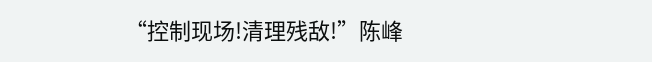“控制现场!清理残敌!”陈峰